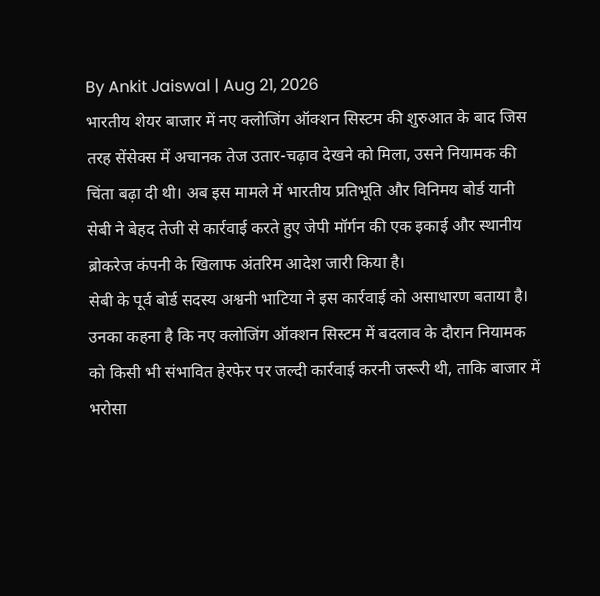By Ankit Jaiswal | Aug 21, 2026
भारतीय शेयर बाजार में नए क्लोजिंग ऑक्शन सिस्टम की शुरुआत के बाद जिस तरह सेंसेक्स में अचानक तेज उतार-चढ़ाव देखने को मिला, उसने नियामक की चिंता बढ़ा दी थी। अब इस मामले में भारतीय प्रतिभूति और विनिमय बोर्ड यानी सेबी ने बेहद तेजी से कार्रवाई करते हुए जेपी मॉर्गन की एक इकाई और स्थानीय ब्रोकरेज कंपनी के खिलाफ अंतरिम आदेश जारी किया है।
सेबी के पूर्व बोर्ड सदस्य अश्वनी भाटिया ने इस कार्रवाई को असाधारण बताया है। उनका कहना है कि नए क्लोजिंग ऑक्शन सिस्टम में बदलाव के दौरान नियामक को किसी भी संभावित हेरफेर पर जल्दी कार्रवाई करनी जरूरी थी, ताकि बाजार में भरोसा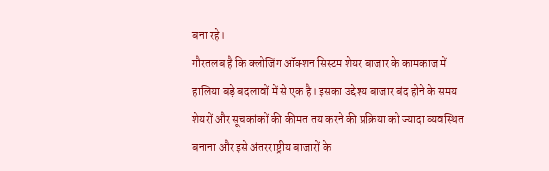बना रहे।
गौरतलब है कि क्लोजिंग ऑक्शन सिस्टम शेयर बाजार के कामकाज में हालिया बड़े बदलावों में से एक है। इसका उद्देश्य बाजार बंद होने के समय शेयरों और सूचकांकों की कीमत तय करने की प्रक्रिया को ज्यादा व्यवस्थित बनाना और इसे अंतरराष्ट्रीय बाजारों के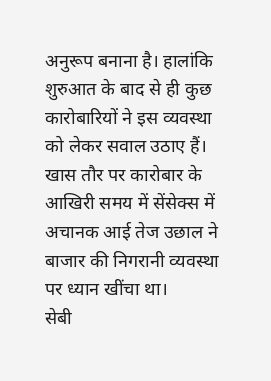अनुरूप बनाना है। हालांकि शुरुआत के बाद से ही कुछ कारोबारियों ने इस व्यवस्था को लेकर सवाल उठाए हैं। खास तौर पर कारोबार के आखिरी समय में सेंसेक्स में अचानक आई तेज उछाल ने बाजार की निगरानी व्यवस्था पर ध्यान खींचा था।
सेबी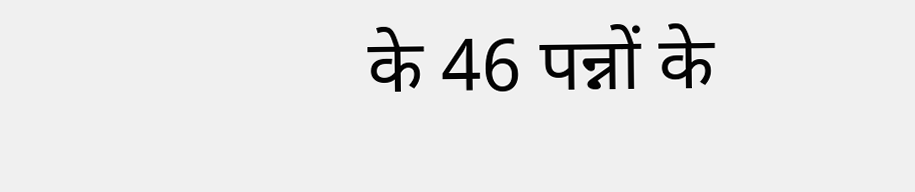के 46 पन्नों के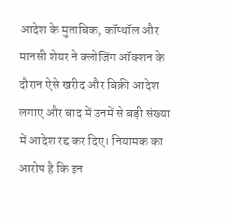आदेश के मुताबिक, कॉप्थॉल और मानसी शेयर ने क्लोजिंग ऑक्शन के दौरान ऐसे खरीद और बिक्री आदेश लगाए और बाद में उनमें से बड़ी संख्या में आदेश रद्द कर दिए। नियामक का आरोप है कि इन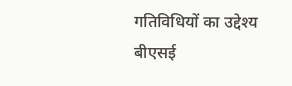गतिविधियों का उद्देश्य बीएसई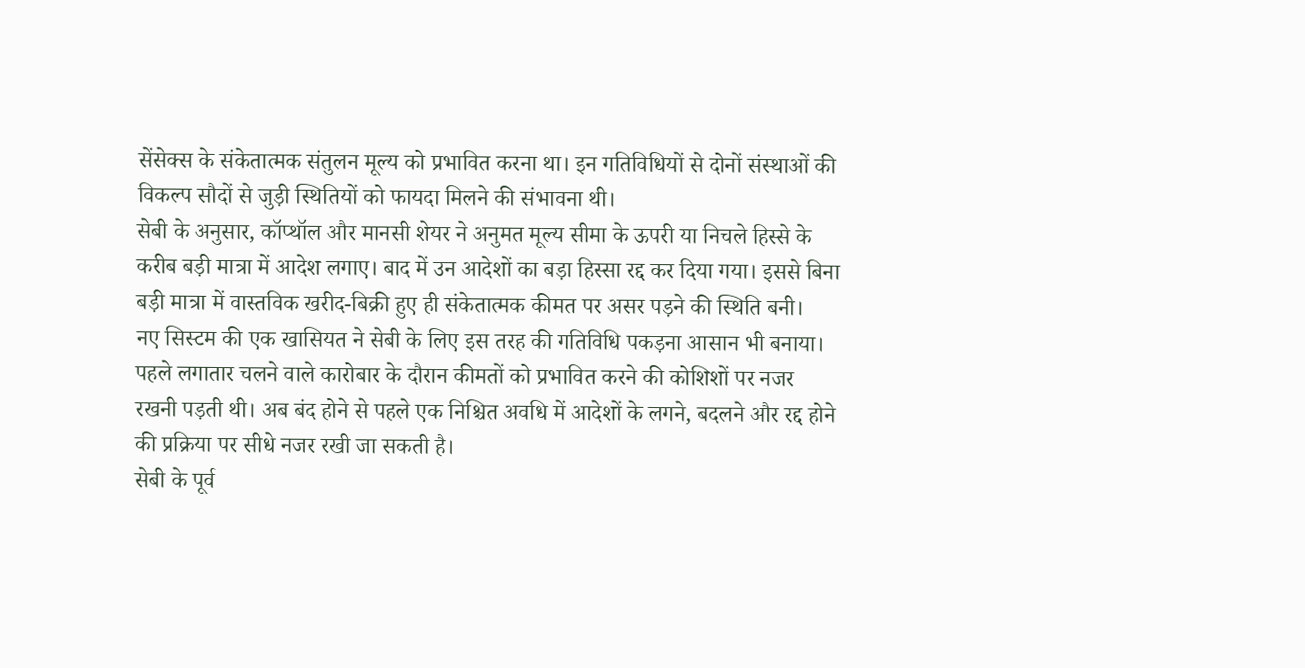सेंसेक्स के संकेतात्मक संतुलन मूल्य को प्रभावित करना था। इन गतिविधियों से दोनों संस्थाओं की विकल्प सौदों से जुड़ी स्थितियों को फायदा मिलने की संभावना थी।
सेबी के अनुसार, कॉप्थॉल और मानसी शेयर ने अनुमत मूल्य सीमा के ऊपरी या निचले हिस्से के करीब बड़ी मात्रा में आदेश लगाए। बाद में उन आदेशों का बड़ा हिस्सा रद्द कर दिया गया। इससे बिना बड़ी मात्रा में वास्तविक खरीद-बिक्री हुए ही संकेतात्मक कीमत पर असर पड़ने की स्थिति बनी।
नए सिस्टम की एक खासियत ने सेबी के लिए इस तरह की गतिविधि पकड़ना आसान भी बनाया। पहले लगातार चलने वाले कारोबार के दौरान कीमतों को प्रभावित करने की कोशिशों पर नजर रखनी पड़ती थी। अब बंद होने से पहले एक निश्चित अवधि में आदेशों के लगने, बदलने और रद्द होने की प्रक्रिया पर सीधे नजर रखी जा सकती है।
सेबी के पूर्व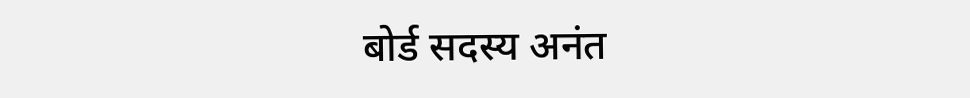बोर्ड सदस्य अनंत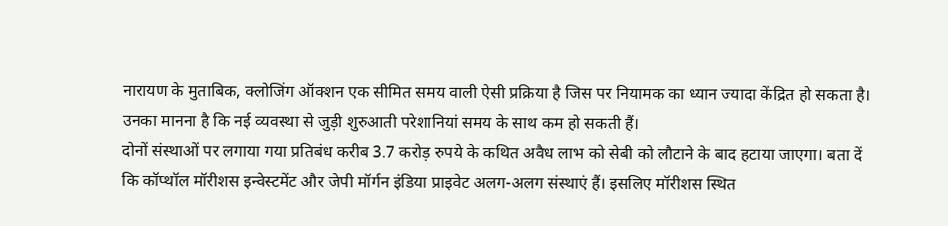नारायण के मुताबिक, क्लोजिंग ऑक्शन एक सीमित समय वाली ऐसी प्रक्रिया है जिस पर नियामक का ध्यान ज्यादा केंद्रित हो सकता है। उनका मानना है कि नई व्यवस्था से जुड़ी शुरुआती परेशानियां समय के साथ कम हो सकती हैं।
दोनों संस्थाओं पर लगाया गया प्रतिबंध करीब 3.7 करोड़ रुपये के कथित अवैध लाभ को सेबी को लौटाने के बाद हटाया जाएगा। बता दें कि कॉप्थॉल मॉरीशस इन्वेस्टमेंट और जेपी मॉर्गन इंडिया प्राइवेट अलग-अलग संस्थाएं हैं। इसलिए मॉरीशस स्थित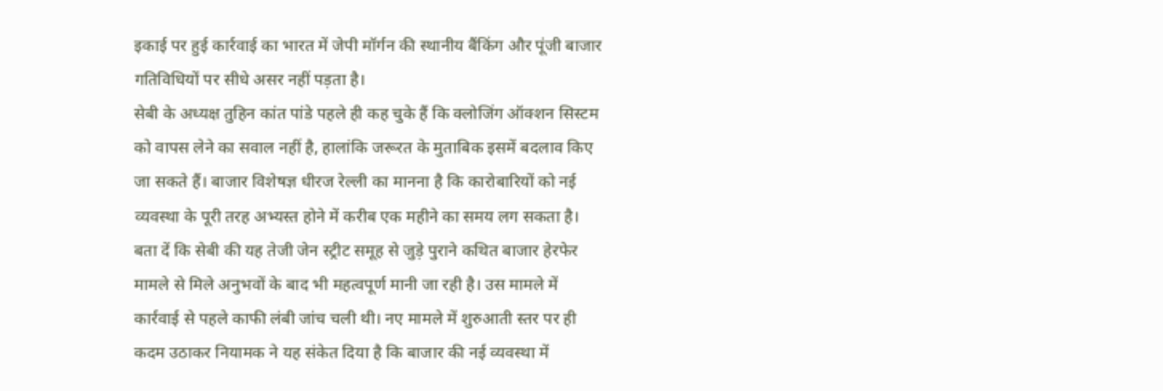इकाई पर हुई कार्रवाई का भारत में जेपी मॉर्गन की स्थानीय बैंकिंग और पूंजी बाजार गतिविधियों पर सीधे असर नहीं पड़ता है।
सेबी के अध्यक्ष तुहिन कांत पांडे पहले ही कह चुके हैं कि क्लोजिंग ऑक्शन सिस्टम को वापस लेने का सवाल नहीं है, हालांकि जरूरत के मुताबिक इसमें बदलाव किए जा सकते हैं। बाजार विशेषज्ञ धीरज रेल्ली का मानना है कि कारोबारियों को नई व्यवस्था के पूरी तरह अभ्यस्त होने में करीब एक महीने का समय लग सकता है।
बता दें कि सेबी की यह तेजी जेन स्ट्रीट समूह से जुड़े पुराने कथित बाजार हेरफेर मामले से मिले अनुभवों के बाद भी महत्वपूर्ण मानी जा रही है। उस मामले में कार्रवाई से पहले काफी लंबी जांच चली थी। नए मामले में शुरुआती स्तर पर ही कदम उठाकर नियामक ने यह संकेत दिया है कि बाजार की नई व्यवस्था में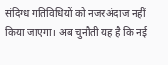संदिग्ध गतिविधियों को नजरअंदाज नहीं किया जाएगा। अब चुनौती यह है कि नई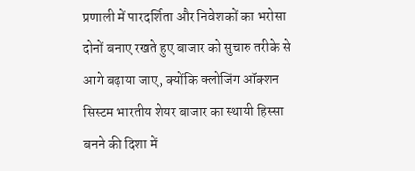प्रणाली में पारदर्शिता और निवेशकों का भरोसा दोनों बनाए रखते हुए बाजार को सुचारु तरीके से आगे बढ़ाया जाए, क्योंकि क्लोजिंग ऑक्शन सिस्टम भारतीय शेयर बाजार का स्थायी हिस्सा बनने की दिशा में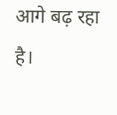आगे बढ़ रहा है।